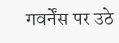गवर्नेंस पर उठे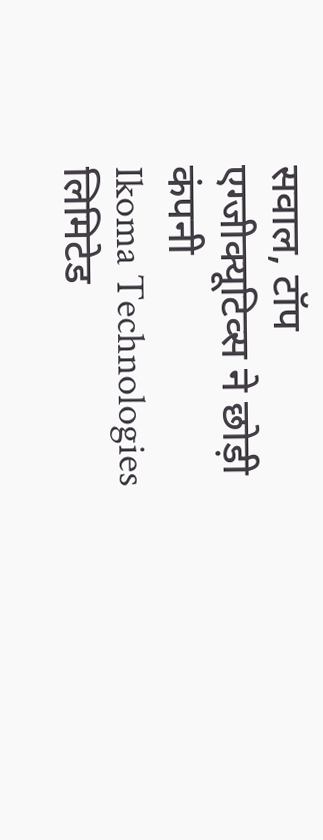सवाल, टॉप एग्जीक्यूटिव्स ने छोड़ी कंपनी
Ikoma Technologies लिमिटेड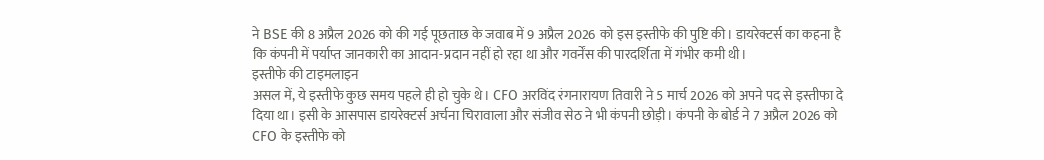ने BSE की 8 अप्रैल 2026 को की गई पूछताछ के जवाब में 9 अप्रैल 2026 को इस इस्तीफे की पुष्टि की। डायरेक्टर्स का कहना है कि कंपनी में पर्याप्त जानकारी का आदान-प्रदान नहीं हो रहा था और गवर्नेंस की पारदर्शिता में गंभीर कमी थी।
इस्तीफे की टाइमलाइन
असल में, ये इस्तीफे कुछ समय पहले ही हो चुके थे। CFO अरविंद रंगनारायण तिवारी ने 5 मार्च 2026 को अपने पद से इस्तीफा दे दिया था। इसी के आसपास डायरेक्टर्स अर्चना चिरावाला और संजीव सेठ ने भी कंपनी छोड़ी। कंपनी के बोर्ड ने 7 अप्रैल 2026 को CFO के इस्तीफे को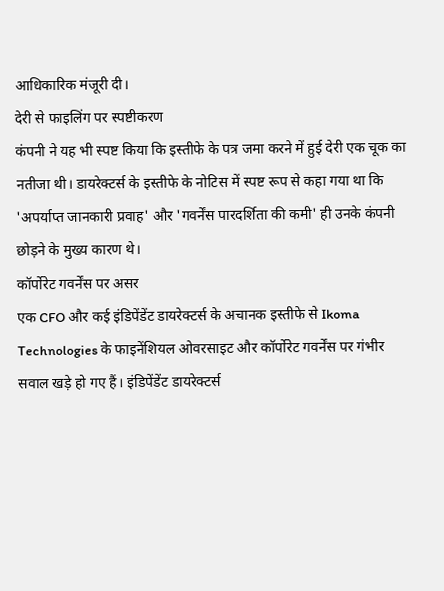आधिकारिक मंजूरी दी।
देरी से फाइलिंग पर स्पष्टीकरण
कंपनी ने यह भी स्पष्ट किया कि इस्तीफे के पत्र जमा करने में हुई देरी एक चूक का नतीजा थी। डायरेक्टर्स के इस्तीफे के नोटिस में स्पष्ट रूप से कहा गया था कि 'अपर्याप्त जानकारी प्रवाह' और 'गवर्नेंस पारदर्शिता की कमी' ही उनके कंपनी छोड़ने के मुख्य कारण थे।
कॉर्पोरेट गवर्नेंस पर असर
एक CFO और कई इंडिपेंडेंट डायरेक्टर्स के अचानक इस्तीफे से Ikoma Technologies के फाइनेंशियल ओवरसाइट और कॉर्पोरेट गवर्नेंस पर गंभीर सवाल खड़े हो गए हैं। इंडिपेंडेंट डायरेक्टर्स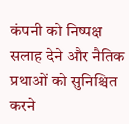कंपनी को निष्पक्ष सलाह देने और नैतिक प्रथाओं को सुनिश्चित करने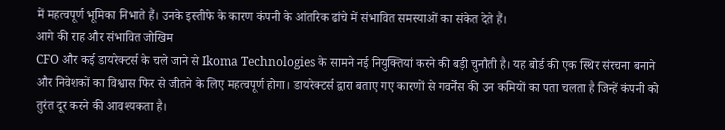में महत्वपूर्ण भूमिका निभाते हैं। उनके इस्तीफे के कारण कंपनी के आंतरिक ढांचे में संभावित समस्याओं का संकेत देते हैं।
आगे की राह और संभावित जोखिम
CFO और कई डायरेक्टर्स के चले जाने से Ikoma Technologies के सामने नई नियुक्तियां करने की बड़ी चुनौती है। यह बोर्ड की एक स्थिर संरचना बनाने और निवेशकों का विश्वास फिर से जीतने के लिए महत्वपूर्ण होगा। डायरेक्टर्स द्वारा बताए गए कारणों से गवर्नेंस की उन कमियों का पता चलता है जिन्हें कंपनी को तुरंत दूर करने की आवश्यकता है।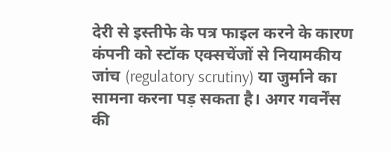देरी से इस्तीफे के पत्र फाइल करने के कारण कंपनी को स्टॉक एक्सचेंजों से नियामकीय जांच (regulatory scrutiny) या जुर्माने का सामना करना पड़ सकता है। अगर गवर्नेंस की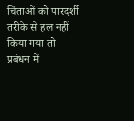चिंताओं को पारदर्शी तरीके से हल नहीं किया गया तो प्रबंधन में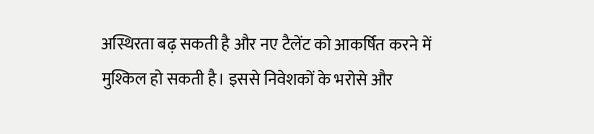अस्थिरता बढ़ सकती है और नए टैलेंट को आकर्षित करने में मुश्किल हो सकती है। इससे निवेशकों के भरोसे और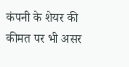कंपनी के शेयर की कीमत पर भी असर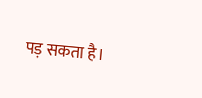पड़ सकता है।